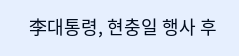李대통령, 현충일 행사 후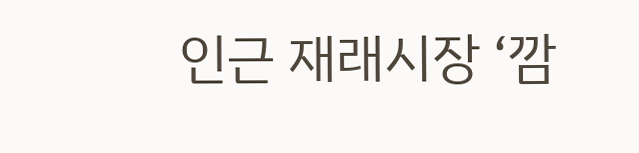인근 재래시장 ‘깜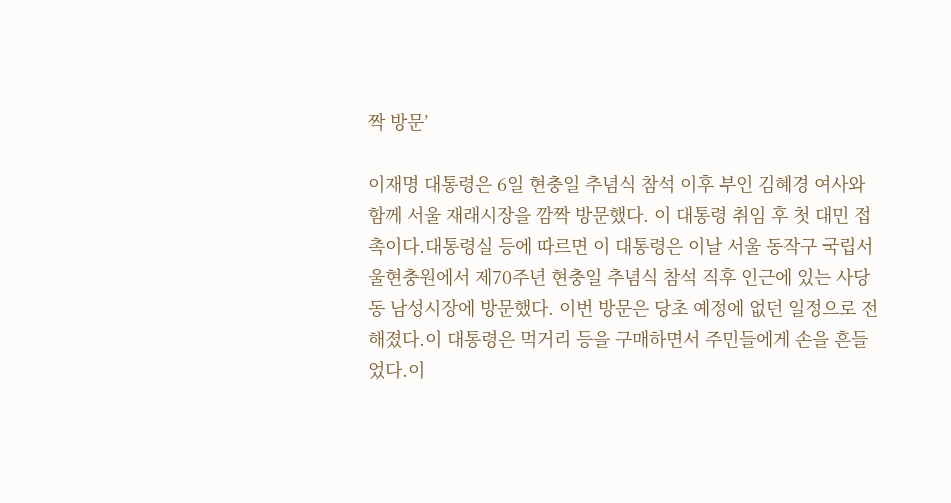짝 방문’

이재명 대통령은 6일 현충일 추념식 참석 이후 부인 김혜경 여사와 함께 서울 재래시장을 깜짝 방문했다. 이 대통령 취임 후 첫 대민 접촉이다.대통령실 등에 따르면 이 대통령은 이날 서울 동작구 국립서울현충원에서 제70주년 현충일 추념식 참석 직후 인근에 있는 사당동 남성시장에 방문했다. 이번 방문은 당초 예정에 없던 일정으로 전해졌다.이 대통령은 먹거리 등을 구매하면서 주민들에게 손을 흔들었다.이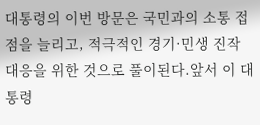대통령의 이번 방문은 국민과의 소통 접점을 늘리고, 적극적인 경기·민생 진작 대응을 위한 것으로 풀이된다.앞서 이 대통령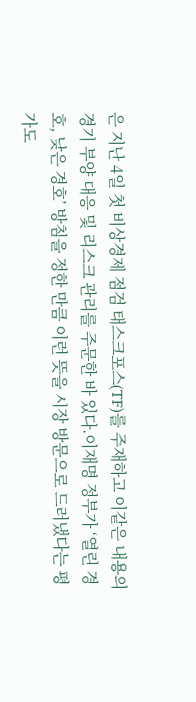은 지난 4일 첫 비상경제 점검 태스크포스(TF)를 주재하고 이같은 내용의 경기 부양 대응 및 리스크 관리를 주문한 바 있다.이재명 정부가 ‘열린 경호, 낮은 경호’ 방침을 정한 만큼 이런 뜻을 시장 방문으로 드러냈다는 평가도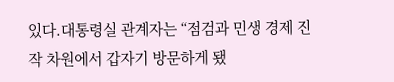있다.대통령실 관계자는 “점검과 민생 경제 진작 차원에서 갑자기 방문하게 됐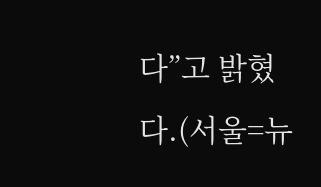다”고 밝혔다.(서울=뉴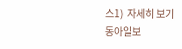스1)  자세히 보기
동아일보